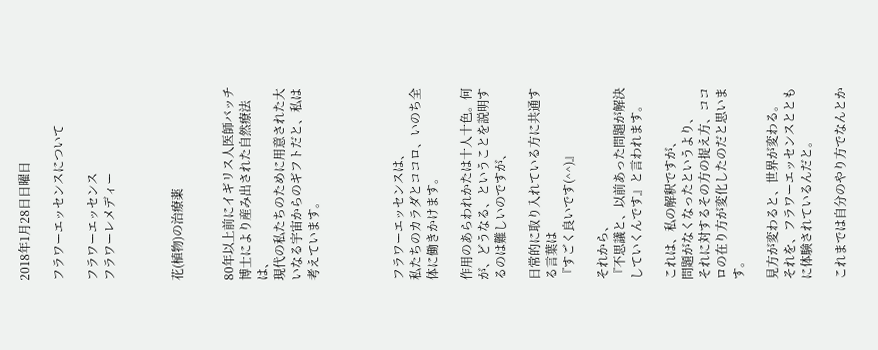2018年1月28日日曜日

フラワーエッセンスについて

フラワーエッセンス
フラワーレメディー



花(植物)の治療薬


80年以上前にイギリス人医師バッチ博士により産み出された自然療法は、
現代の私たちのために用意された大いなる宇宙からのギフトだと、私は考えています。




フラワーエッセンスは、
私たちのカラダとココロ、いのち全体に働きかけます。

作用のあらわれかたは十人十色。何が、どうなる、ということを説明するのは難しいのですが、

日常的に取り入れている方に共通する言葉は
『すごく良いです(^^)』

それから、
『不思議と、以前あった問題が解決していくんです』と言われます。

これは、私の解釈ですが、
問題がなくなったというより、
それに対するその方の捉え方、ココロの在り方が変化したのだと思います。

見方が変わると、世界が変わる。
それを、フラワーエッセンスとともに体験されているんだと。

これまでは自分のやり方でなんとか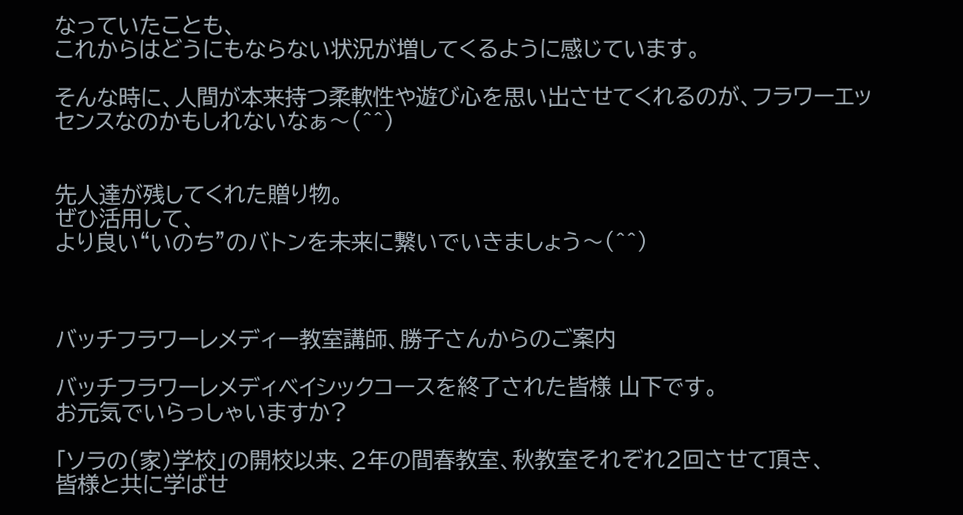なっていたことも、
これからはどうにもならない状況が増してくるように感じています。

そんな時に、人間が本来持つ柔軟性や遊び心を思い出させてくれるのが、フラワーエッセンスなのかもしれないなぁ〜(^^)


先人達が残してくれた贈り物。
ぜひ活用して、
より良い“いのち”のバトンを未来に繋いでいきましょう〜(^^)



バッチフラワーレメディー教室講師、勝子さんからのご案内

バッチフラワーレメディベイシックコースを終了された皆様 山下です。
お元気でいらっしゃいますか?

「ソラの(家)学校」の開校以来、2年の間春教室、秋教室それぞれ2回させて頂き、
皆様と共に学ばせ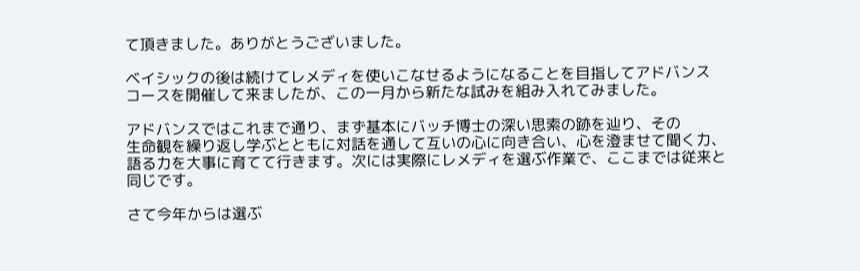て頂きました。ありがとうございました。

ベイシックの後は続けてレメディを使いこなせるようになることを目指してアドバンス
コースを開催して来ましたが、この一月から新たな試みを組み入れてみました。

アドバンスではこれまで通り、まず基本にバッチ博士の深い思索の跡を辿り、その
生命観を繰り返し学ぶとともに対話を通して互いの心に向き合い、心を澄ませて聞く力、
語る力を大事に育てて行きます。次には実際にレメディを選ぶ作業で、ここまでは従来と
同じです。

さて今年からは選ぶ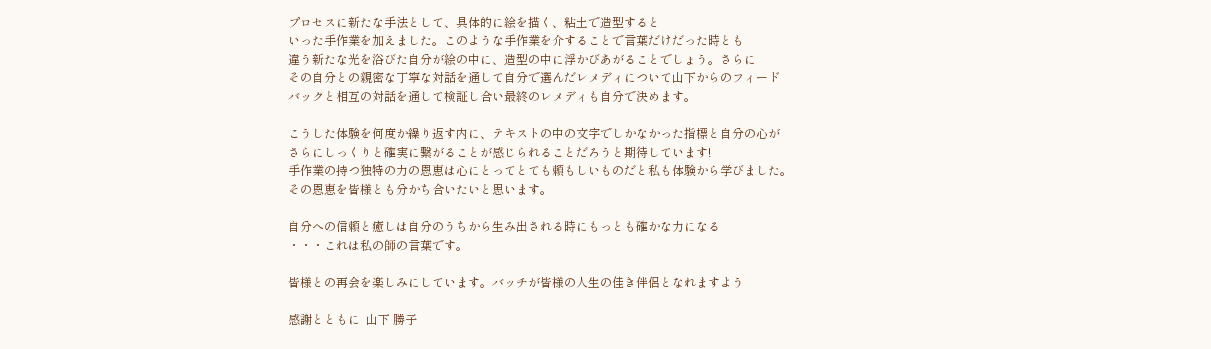プロセスに新たな手法として、具体的に絵を描く、粘土で造型すると
いった手作業を加えました。このような手作業を介することで言葉だけだった時とも
違う新たな光を浴びた自分が絵の中に、造型の中に浮かびあがることでしょう。さらに
その自分との親密な丁寧な対話を通して自分で選んだレメディについて山下からのフィード
バックと相互の対話を通して検証し合い最終のレメディも自分で決めます。

こうした体験を何度か繰り返す内に、テキストの中の文字でしかなかった指標と自分の心が
さらにしっくりと確実に繋がることが感じられることだろうと期待しています!
手作業の持つ独特の力の恩恵は心にとってとても頼もしいものだと私も体験から学びました。
その恩恵を皆様とも分かち合いたいと思います。

自分への信頼と癒しは自分のうちから生み出される時にもっとも確かな力になる
・・・これは私の師の言葉です。

皆様との再会を楽しみにしています。バッチが皆様の人生の佳き伴侶となれますよう

感謝とともに  山下 勝子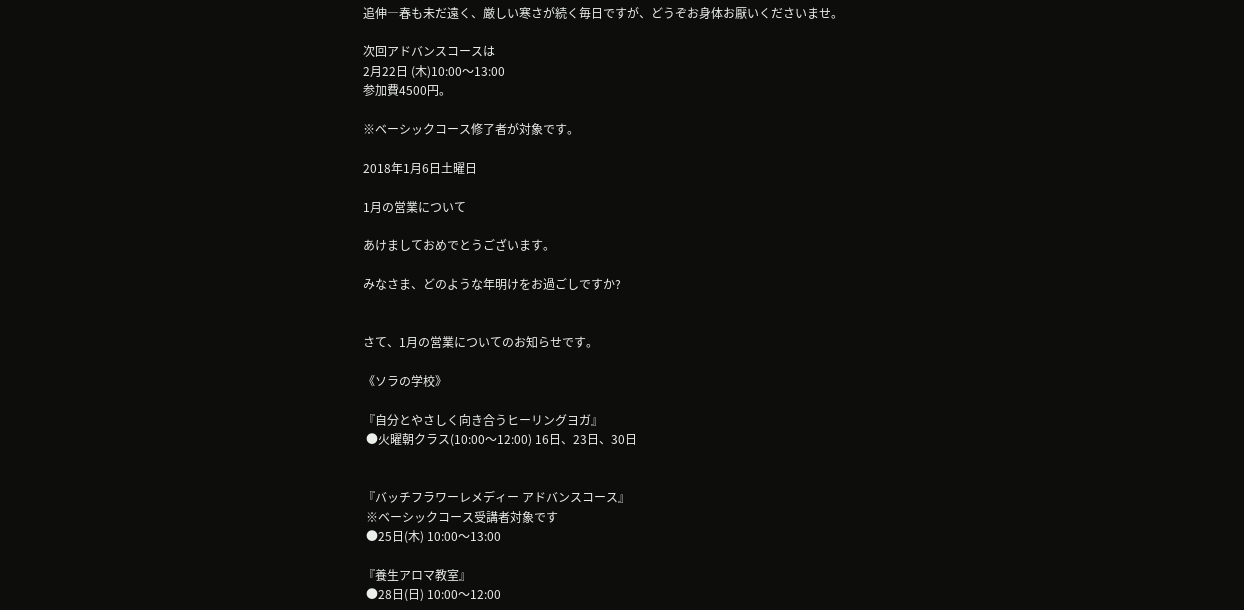追伸―春も未だ遠く、厳しい寒さが続く毎日ですが、どうぞお身体お厭いくださいませ。

次回アドバンスコースは
2月22日 (木)10:00〜13:00
参加費4500円。

※ベーシックコース修了者が対象です。

2018年1月6日土曜日

1月の営業について

あけましておめでとうございます。

みなさま、どのような年明けをお過ごしですか?


さて、1月の営業についてのお知らせです。

《ソラの学校》

『自分とやさしく向き合うヒーリングヨガ』
 ●火曜朝クラス(10:00〜12:00) 16日、23日、30日


『バッチフラワーレメディー アドバンスコース』
 ※ベーシックコース受講者対象です
 ●25日(木) 10:00〜13:00

『養生アロマ教室』
 ●28日(日) 10:00〜12:00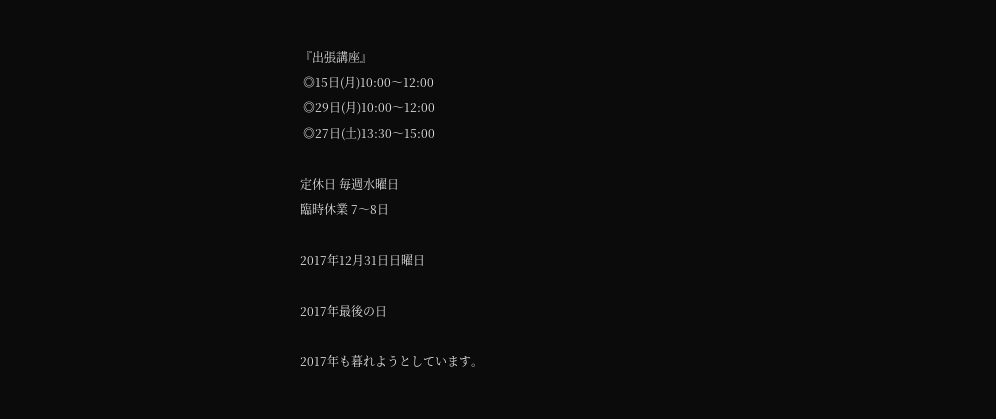『出張講座』
 ◎15日(月)10:00〜12:00
 ◎29日(月)10:00〜12:00
 ◎27日(土)13:30〜15:00

定休日 毎週水曜日
臨時休業 7〜8日

2017年12月31日日曜日

2017年最後の日

2017年も暮れようとしています。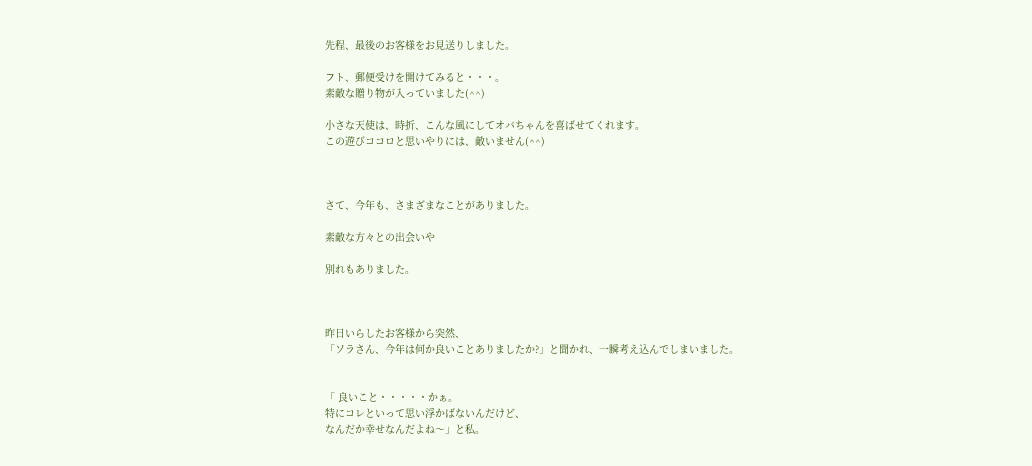先程、最後のお客様をお見送りしました。

フト、郵便受けを開けてみると・・・。
素敵な贈り物が入っていました(^^)

小さな天使は、時折、こんな風にしてオバちゃんを喜ばせてくれます。
この遊びココロと思いやりには、敵いません(^^)



さて、今年も、さまざまなことがありました。

素敵な方々との出会いや

別れもありました。



昨日いらしたお客様から突然、
「ソラさん、今年は何か良いことありましたか?」と聞かれ、一瞬考え込んでしまいました。


「 良いこと・・・・・かぁ。
特にコレといって思い浮かばないんだけど、
なんだか幸せなんだよね〜」と私。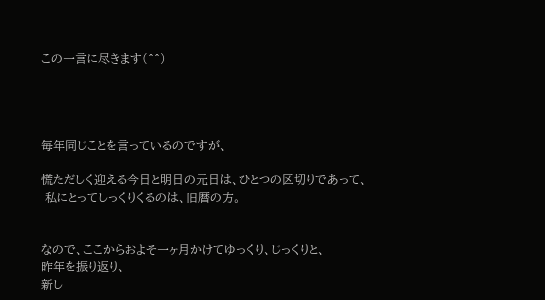この一言に尽きます(^^)




毎年同じことを言っているのですが、

慌ただしく迎える今日と明日の元日は、ひとつの区切りであって、
 私にとってしっくりくるのは、旧暦の方。


なので、ここからおよそ一ヶ月かけてゆっくり、じっくりと、
昨年を振り返り、
新し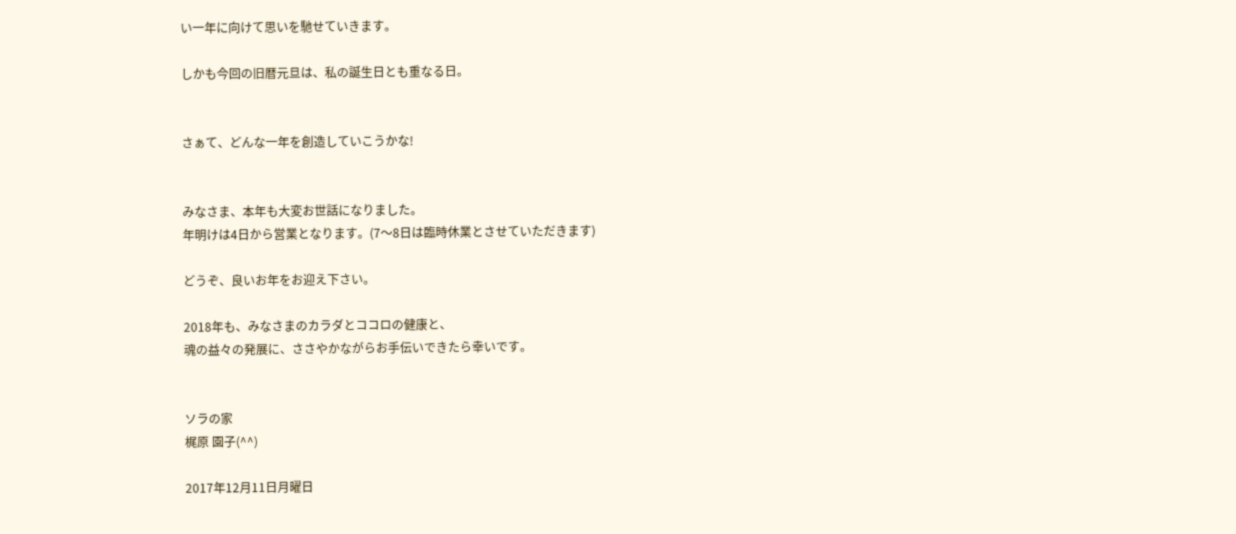い一年に向けて思いを馳せていきます。

しかも今回の旧暦元旦は、私の誕生日とも重なる日。


さぁて、どんな一年を創造していこうかな!


みなさま、本年も大変お世話になりました。
年明けは4日から営業となります。(7〜8日は臨時休業とさせていただきます)

どうぞ、良いお年をお迎え下さい。

2018年も、みなさまのカラダとココロの健康と、
魂の益々の発展に、ささやかながらお手伝いできたら幸いです。


ソラの家
梶原 園子(^^)

2017年12月11日月曜日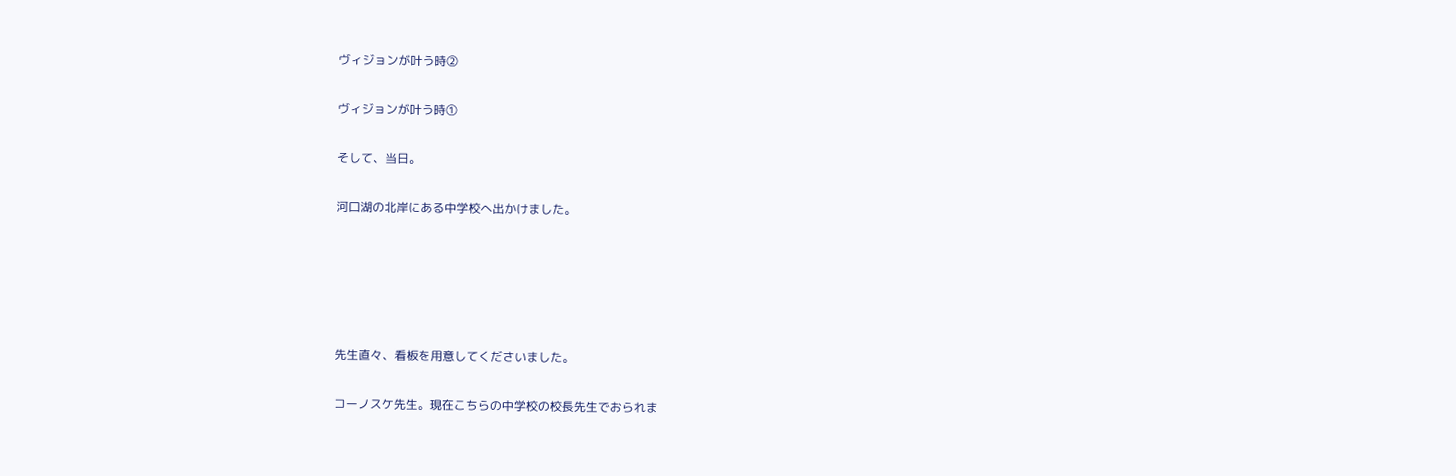ヴィジョンが叶う時②

ヴィジョンが叶う時①

そして、当日。

河口湖の北岸にある中学校へ出かけました。





先生直々、看板を用意してくださいました。

コーノスケ先生。現在こちらの中学校の校長先生でおられま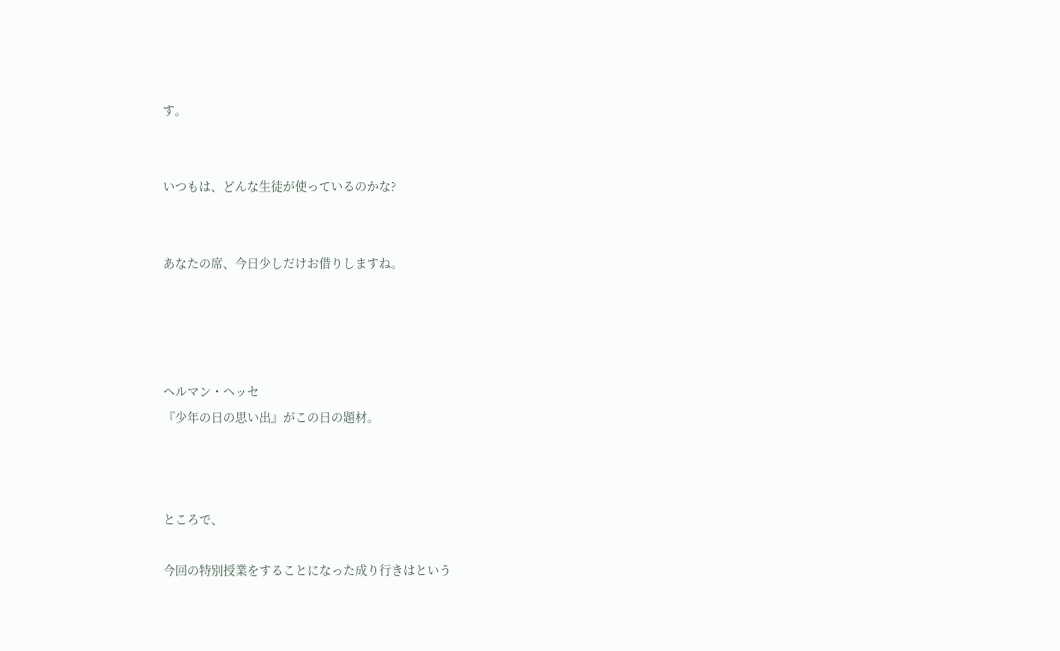す。


いつもは、どんな生徒が使っているのかな?


あなたの席、今日少しだけお借りしますね。




ヘルマン・ヘッセ
『少年の日の思い出』がこの日の題材。



ところで、

今回の特別授業をすることになった成り行きはという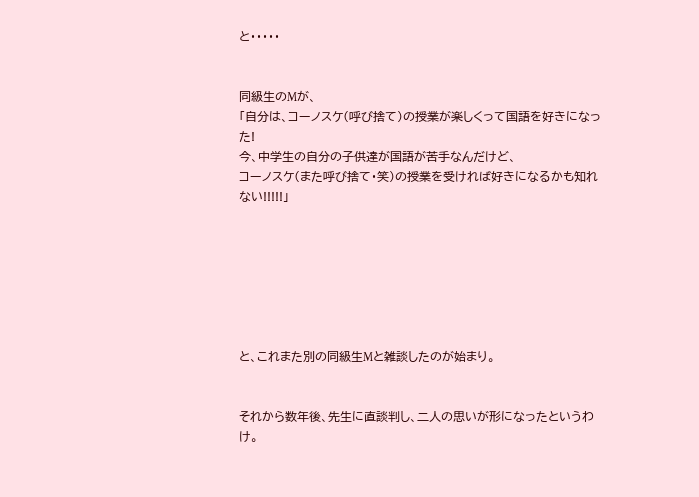と・・・・・


同級生のMが、
「自分は、コーノスケ(呼び捨て)の授業が楽しくって国語を好きになった!
今、中学生の自分の子供達が国語が苦手なんだけど、
コーノスケ(また呼び捨て・笑)の授業を受ければ好きになるかも知れない!!!!!」







と、これまた別の同級生Mと雑談したのが始まり。


それから数年後、先生に直談判し、二人の思いが形になったというわけ。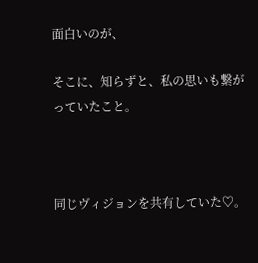面白いのが、

そこに、知らずと、私の思いも繋がっていたこと。



同じヴィジョンを共有していた♡。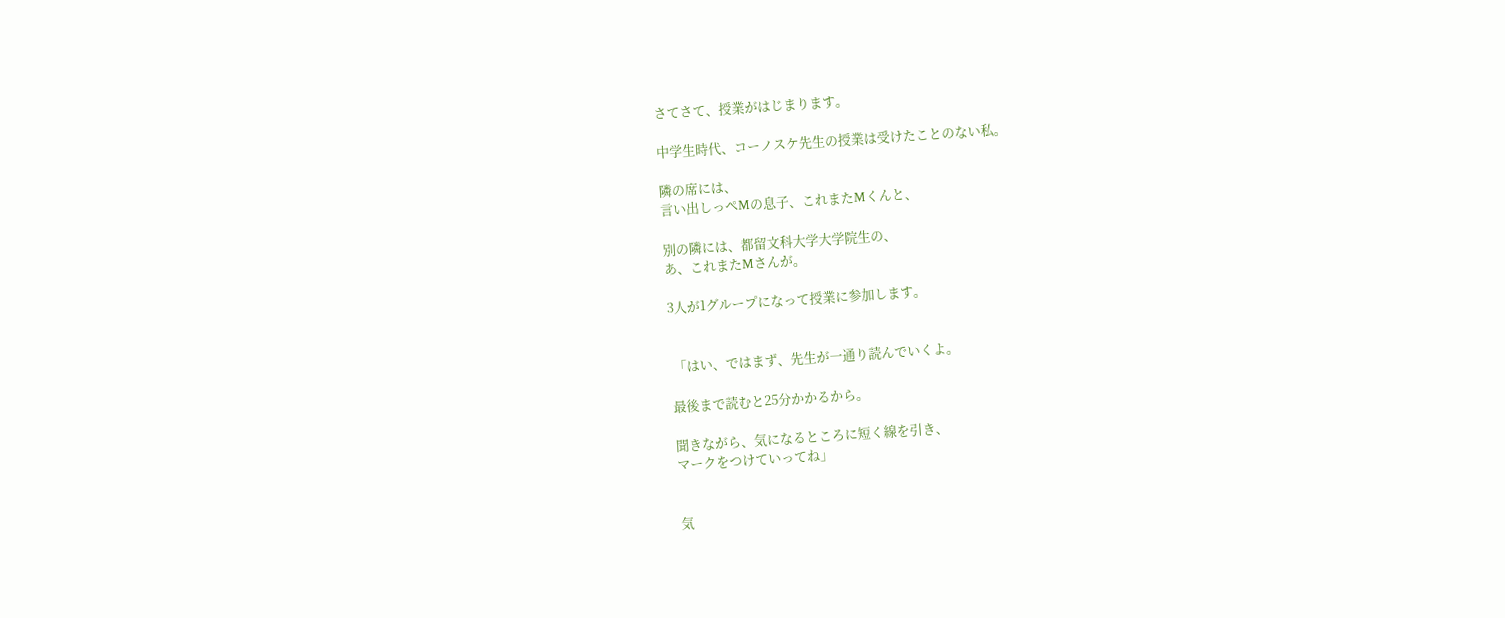さてさて、授業がはじまります。

中学生時代、コーノスケ先生の授業は受けたことのない私。

隣の席には、
言い出しっぺMの息子、これまたMくんと、

別の隣には、都留文科大学大学院生の、
あ、これまたMさんが。

3人が1グループになって授業に参加します。


 「はい、ではまず、先生が一通り読んでいくよ。

最後まで読むと25分かかるから。

聞きながら、気になるところに短く線を引き、
マークをつけていってね」


気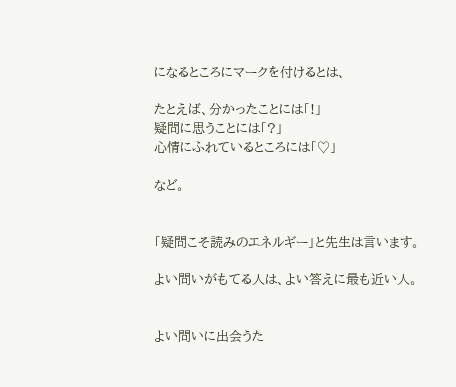になるところにマークを付けるとは、

たとえば、分かったことには「!」
疑問に思うことには「?」
心情にふれているところには「♡」

など。


「疑問こそ読みのエネルギー」と先生は言います。

よい問いがもてる人は、よい答えに最も近い人。


よい問いに出会うた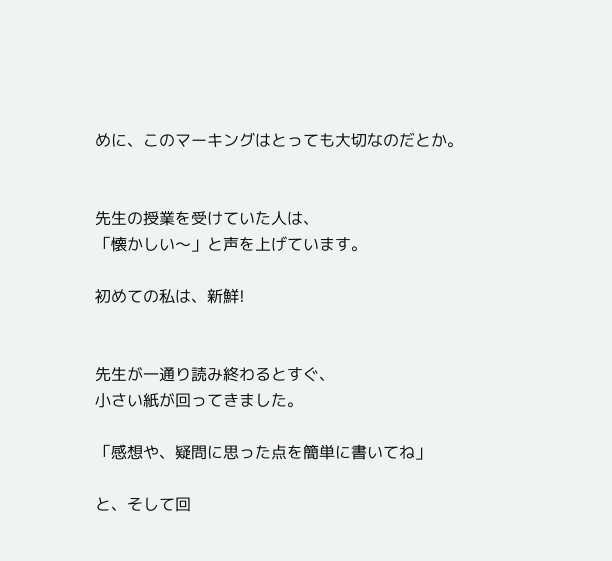めに、このマーキングはとっても大切なのだとか。


先生の授業を受けていた人は、
「懐かしい〜」と声を上げています。

初めての私は、新鮮!


先生が一通り読み終わるとすぐ、
小さい紙が回ってきました。

「感想や、疑問に思った点を簡単に書いてね」

と、そして回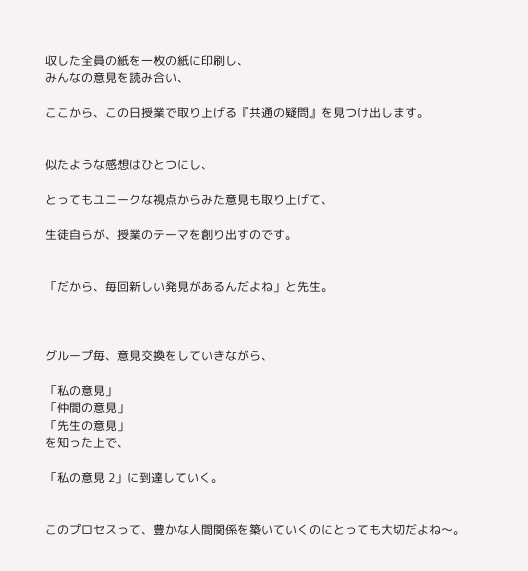収した全員の紙を一枚の紙に印刷し、
みんなの意見を読み合い、

ここから、この日授業で取り上げる『共通の疑問』を見つけ出します。


似たような感想はひとつにし、

とってもユニークな視点からみた意見も取り上げて、

生徒自らが、授業のテーマを創り出すのです。


「だから、毎回新しい発見があるんだよね」と先生。



グループ毎、意見交換をしていきながら、

「私の意見」
「仲間の意見」
「先生の意見」
を知った上で、

「私の意見 2」に到達していく。


このプロセスって、豊かな人間関係を築いていくのにとっても大切だよね〜。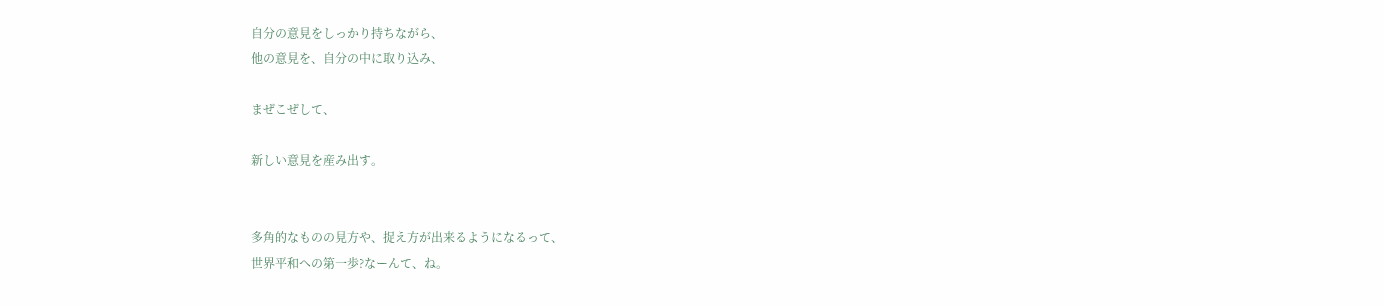自分の意見をしっかり持ちながら、
他の意見を、自分の中に取り込み、

まぜこぜして、

新しい意見を産み出す。


多角的なものの見方や、捉え方が出来るようになるって、
世界平和への第一歩?なーんて、ね。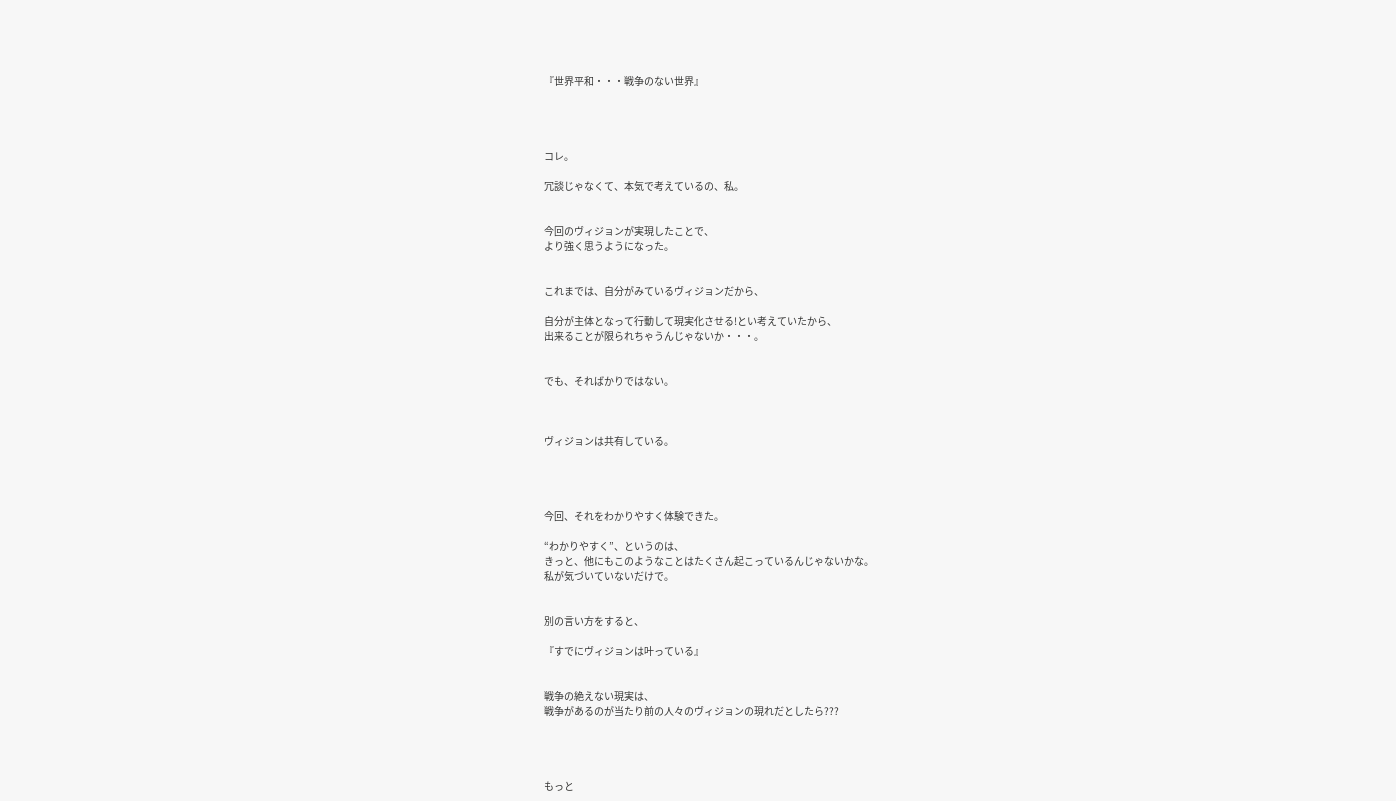『世界平和・・・戦争のない世界』




コレ。

冗談じゃなくて、本気で考えているの、私。


今回のヴィジョンが実現したことで、
より強く思うようになった。


これまでは、自分がみているヴィジョンだから、

自分が主体となって行動して現実化させる!とい考えていたから、
出来ることが限られちゃうんじゃないか・・・。


でも、そればかりではない。



ヴィジョンは共有している。




今回、それをわかりやすく体験できた。

“わかりやすく”、というのは、
きっと、他にもこのようなことはたくさん起こっているんじゃないかな。
私が気づいていないだけで。


別の言い方をすると、

『すでにヴィジョンは叶っている』


戦争の絶えない現実は、
戦争があるのが当たり前の人々のヴィジョンの現れだとしたら???




もっと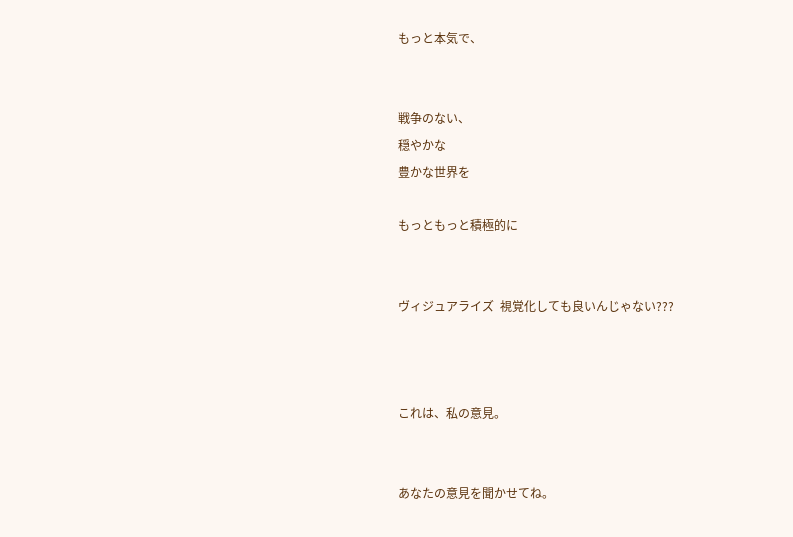もっと本気で、


戦争のない、
穏やかな
豊かな世界を

もっともっと積極的に


ヴィジュアライズ  視覚化しても良いんじゃない???



これは、私の意見。


あなたの意見を聞かせてね。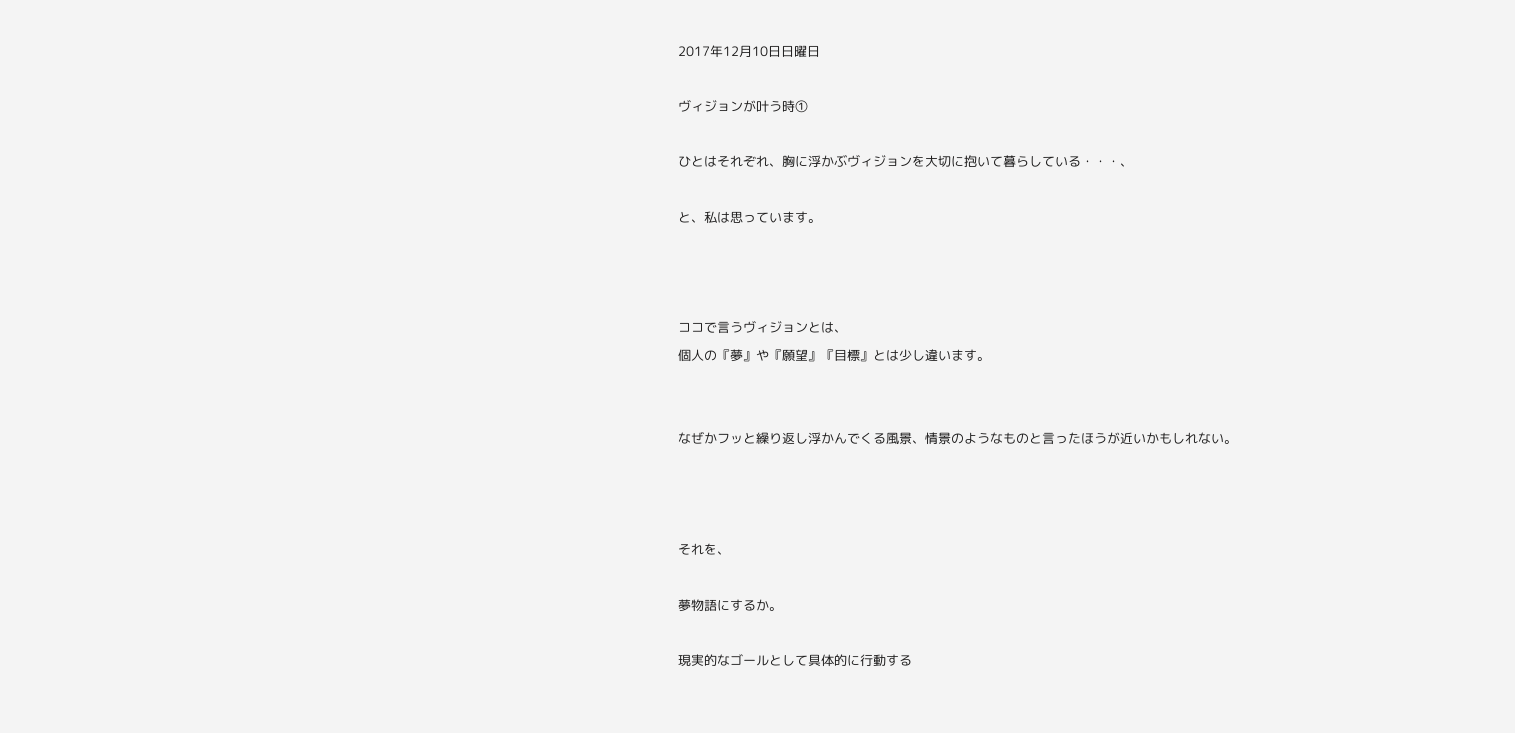2017年12月10日日曜日

ヴィジョンが叶う時①

ひとはそれぞれ、胸に浮かぶヴィジョンを大切に抱いて暮らしている・・・、

と、私は思っています。



ココで言うヴィジョンとは、
個人の『夢』や『願望』『目標』とは少し違います。


なぜかフッと繰り返し浮かんでくる風景、情景のようなものと言ったほうが近いかもしれない。



それを、

夢物語にするか。

現実的なゴールとして具体的に行動する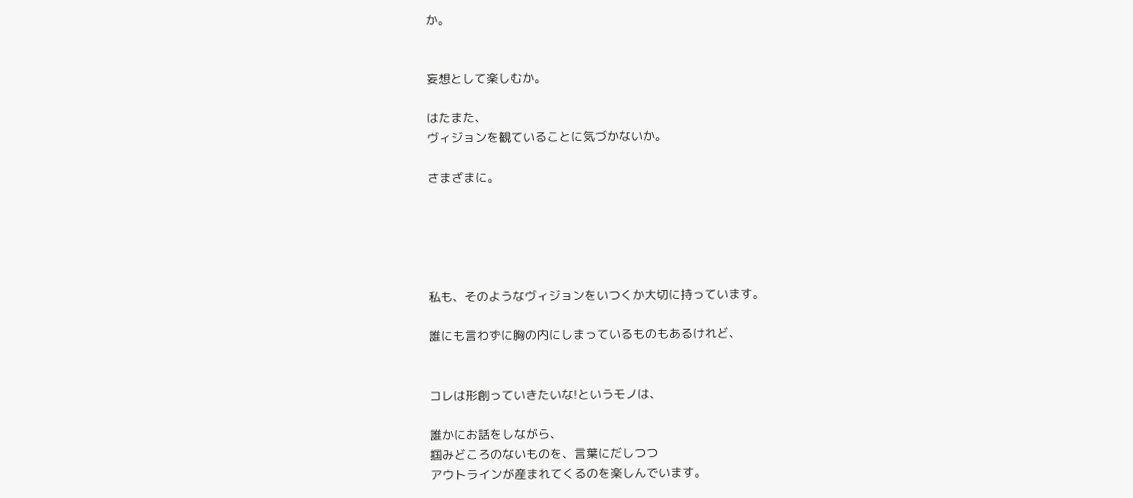か。


妄想として楽しむか。

はたまた、
ヴィジョンを観ていることに気づかないか。

さまざまに。





私も、そのようなヴィジョンをいつくか大切に持っています。

誰にも言わずに胸の内にしまっているものもあるけれど、


コレは形創っていきたいな!というモノは、

誰かにお話をしながら、
掴みどころのないものを、言葉にだしつつ
アウトラインが産まれてくるのを楽しんでいます。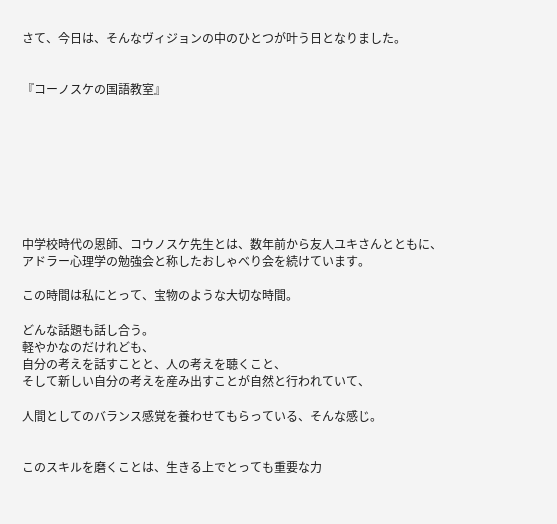さて、今日は、そんなヴィジョンの中のひとつが叶う日となりました。


『コーノスケの国語教室』








中学校時代の恩師、コウノスケ先生とは、数年前から友人ユキさんとともに、
アドラー心理学の勉強会と称したおしゃべり会を続けています。

この時間は私にとって、宝物のような大切な時間。

どんな話題も話し合う。
軽やかなのだけれども、
自分の考えを話すことと、人の考えを聴くこと、
そして新しい自分の考えを産み出すことが自然と行われていて、

人間としてのバランス感覚を養わせてもらっている、そんな感じ。


このスキルを磨くことは、生きる上でとっても重要な力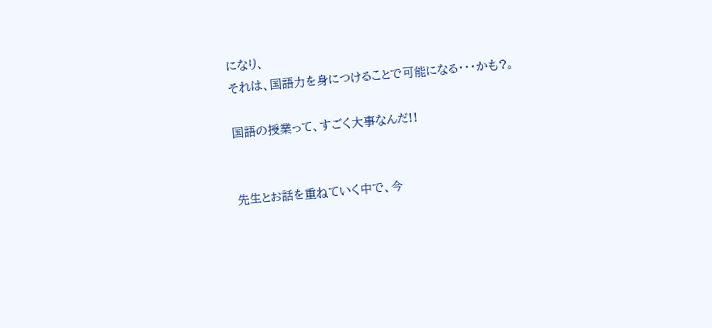になり、
それは、国語力を身につけることで可能になる・・・かも?。

国語の授業って、すごく大事なんだ!!


先生とお話を重ねていく中で、今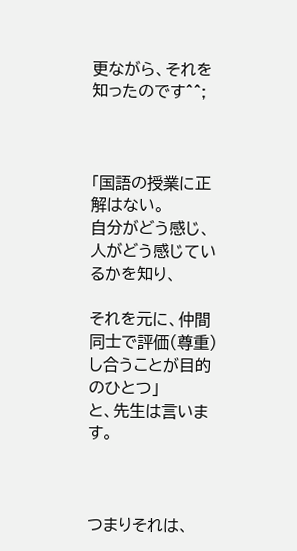更ながら、それを知ったのです^^;



「国語の授業に正解はない。
自分がどう感じ、
人がどう感じているかを知り、

それを元に、仲間同士で評価(尊重)し合うことが目的のひとつ」
と、先生は言います。



つまりそれは、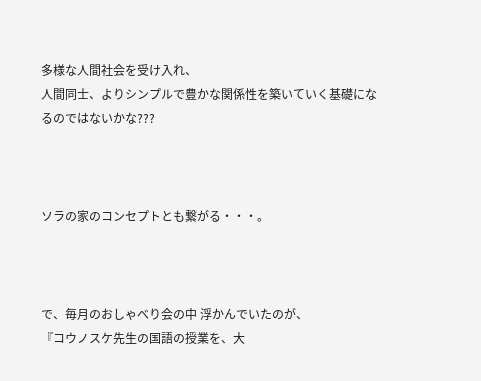多様な人間社会を受け入れ、
人間同士、よりシンプルで豊かな関係性を築いていく基礎になるのではないかな???



ソラの家のコンセプトとも繋がる・・・。



で、毎月のおしゃべり会の中 浮かんでいたのが、
『コウノスケ先生の国語の授業を、大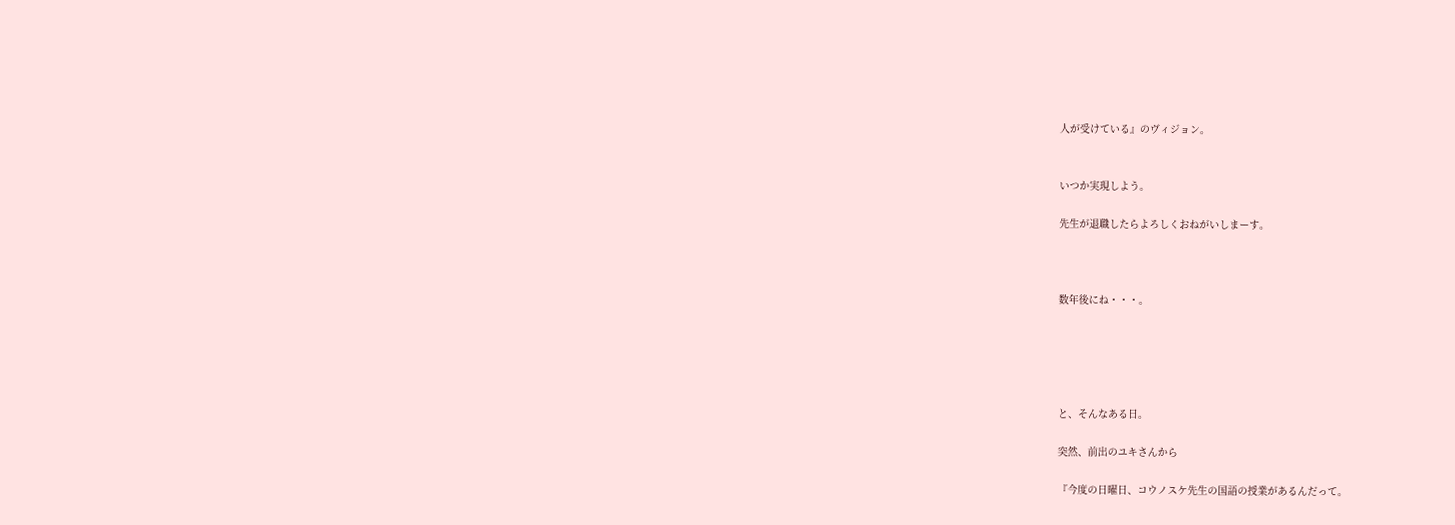人が受けている』のヴィジョン。


いつか実現しよう。

先生が退職したらよろしくおねがいしまーす。



数年後にね・・・。





と、そんなある日。

突然、前出のユキさんから

『今度の日曜日、コウノスケ先生の国語の授業があるんだって。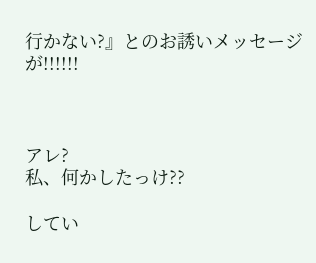行かない?』とのお誘いメッセージが!!!!!!



アレ?
私、何かしたっけ??

してい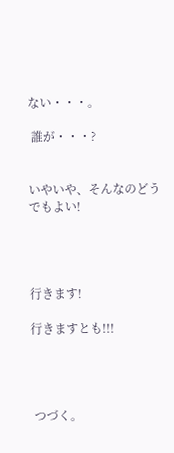ない・・・。

 誰が・・・?


いやいや、そんなのどうでもよい!




行きます!

行きますとも!!!




 つづく。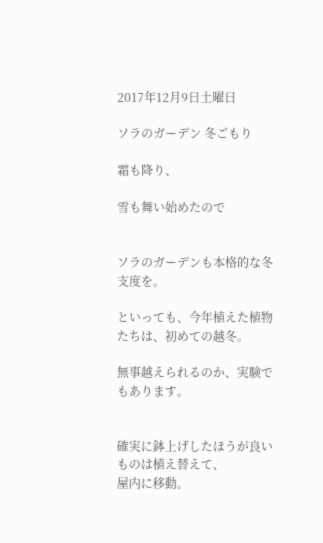2017年12月9日土曜日

ソラのガーデン 冬ごもり

霜も降り、

雪も舞い始めたので


ソラのガーデンも本格的な冬支度を。

といっても、今年植えた植物たちは、初めての越冬。

無事越えられるのか、実験でもあります。


確実に鉢上げしたほうが良いものは植え替えて、
屋内に移動。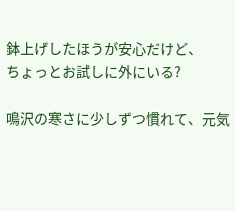鉢上げしたほうが安心だけど、
ちょっとお試しに外にいる?

鳴沢の寒さに少しずつ慣れて、元気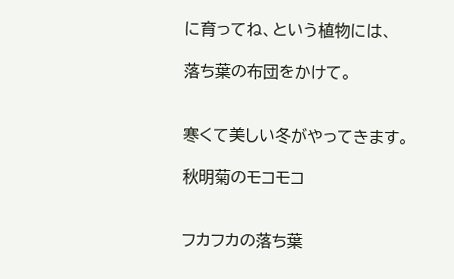に育ってね、という植物には、

落ち葉の布団をかけて。


寒くて美しい冬がやってきます。

秋明菊のモコモコ


フカフカの落ち葉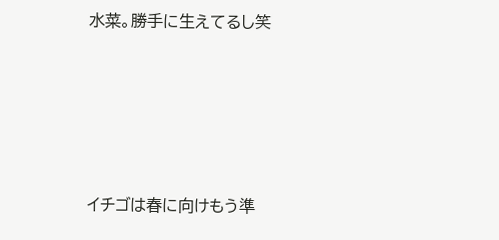水菜。勝手に生えてるし笑





イチゴは春に向けもう準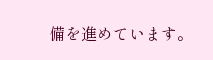備を進めています。